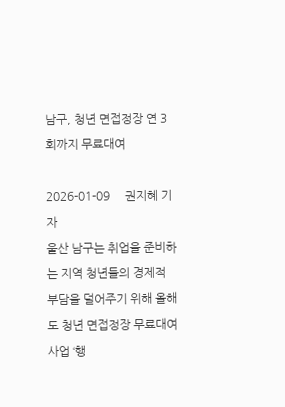남구, 청년 면접정장 연 3회까지 무료대여

2026-01-09     권지혜 기자
울산 남구는 취업을 준비하는 지역 청년들의 경제적 부담을 덜어주기 위해 올해도 청년 면접정장 무료대여사업 ‘행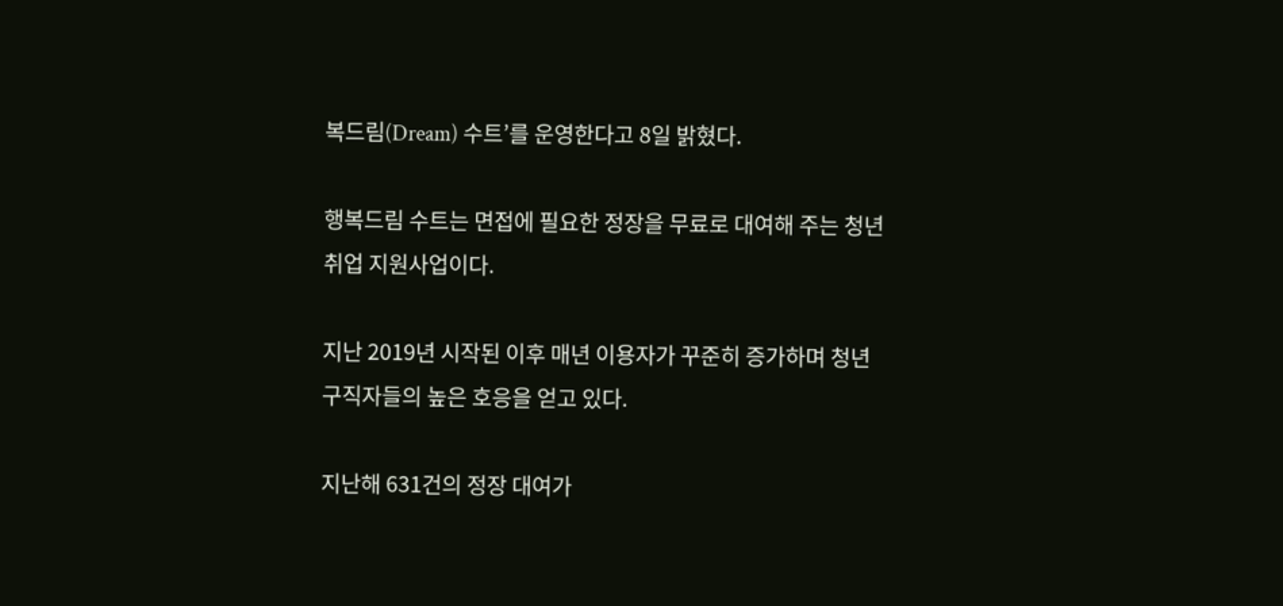복드림(Dream) 수트’를 운영한다고 8일 밝혔다.

행복드림 수트는 면접에 필요한 정장을 무료로 대여해 주는 청년 취업 지원사업이다.

지난 2019년 시작된 이후 매년 이용자가 꾸준히 증가하며 청년 구직자들의 높은 호응을 얻고 있다.

지난해 631건의 정장 대여가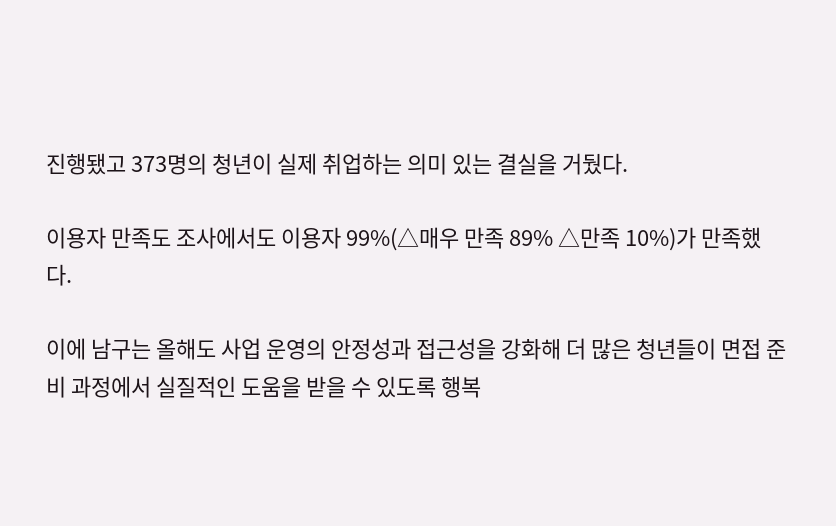진행됐고 373명의 청년이 실제 취업하는 의미 있는 결실을 거뒀다.

이용자 만족도 조사에서도 이용자 99%(△매우 만족 89% △만족 10%)가 만족했다.

이에 남구는 올해도 사업 운영의 안정성과 접근성을 강화해 더 많은 청년들이 면접 준비 과정에서 실질적인 도움을 받을 수 있도록 행복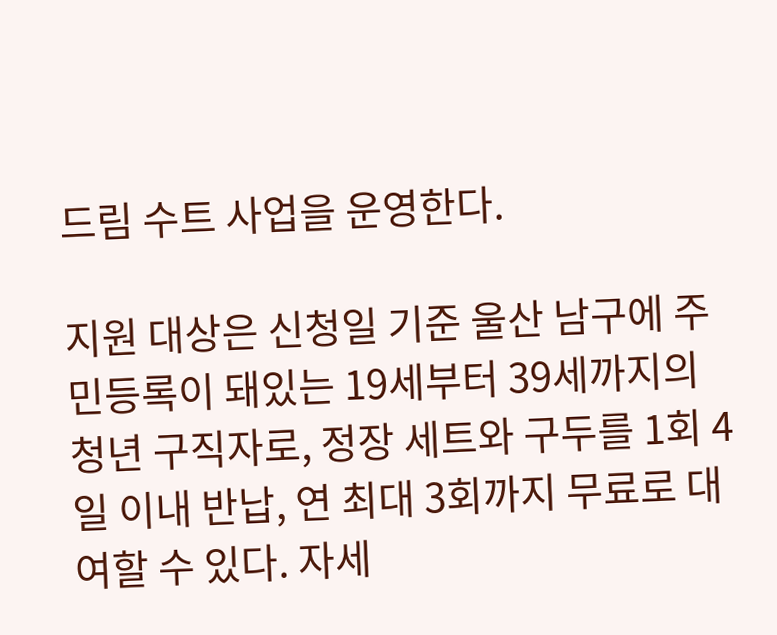드림 수트 사업을 운영한다.

지원 대상은 신청일 기준 울산 남구에 주민등록이 돼있는 19세부터 39세까지의 청년 구직자로, 정장 세트와 구두를 1회 4일 이내 반납, 연 최대 3회까지 무료로 대여할 수 있다. 자세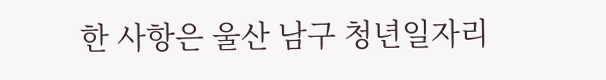한 사항은 울산 남구 청년일자리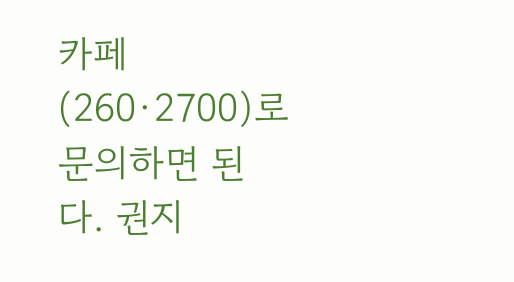카페(260·2700)로 문의하면 된다. 권지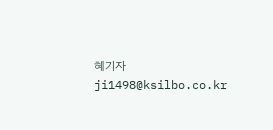혜기자 ji1498@ksilbo.co.kr